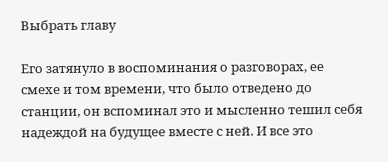Выбрать главу

Его затянуло в воспоминания о разговорах, ее смехе и том времени, что было отведено до станции, он вспоминал это и мысленно тешил себя надеждой на будущее вместе с ней. И все это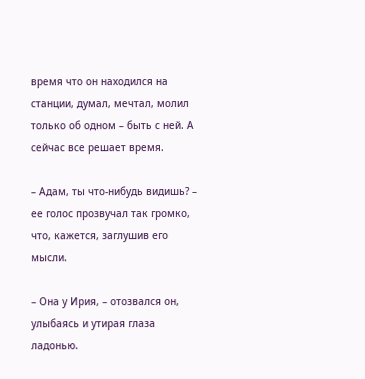время что он находился на станции, думал, мечтал, молил только об одном – быть с ней. А сейчас все решает время.

– Адам, ты что-нибудь видишь? – ее голос прозвучал так громко, что, кажется, заглушив его мысли.

– Она у Ирия, – отозвался он, улыбаясь и утирая глаза ладонью.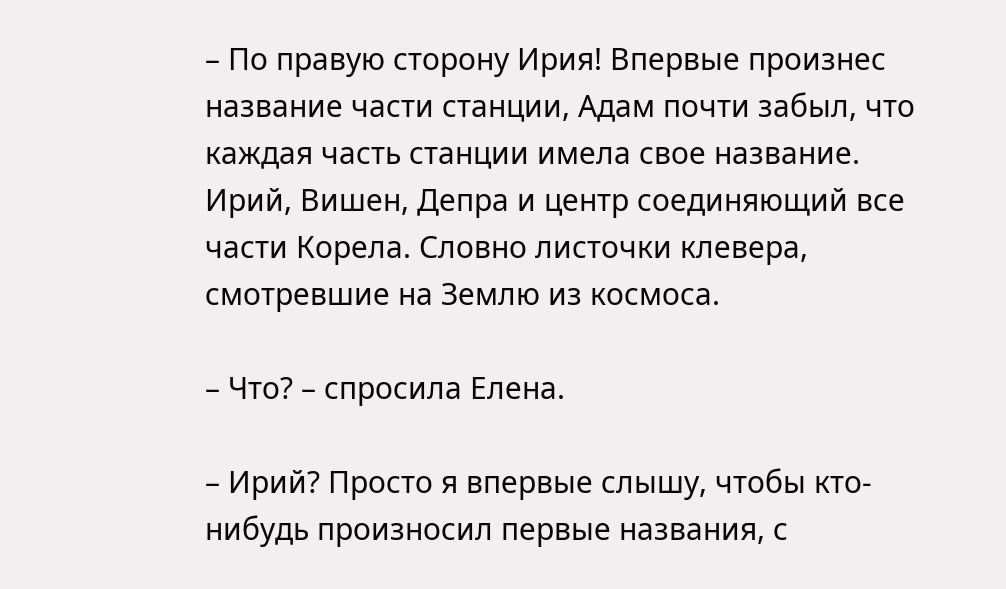– По правую сторону Ирия! Впервые произнес название части станции, Адам почти забыл, что каждая часть станции имела свое название. Ирий, Вишен, Депра и центр соединяющий все части Корела. Словно листочки клевера, смотревшие на Землю из космоса.

– Что? – спросила Елена.

– Ирий? Просто я впервые слышу, чтобы кто-нибудь произносил первые названия, с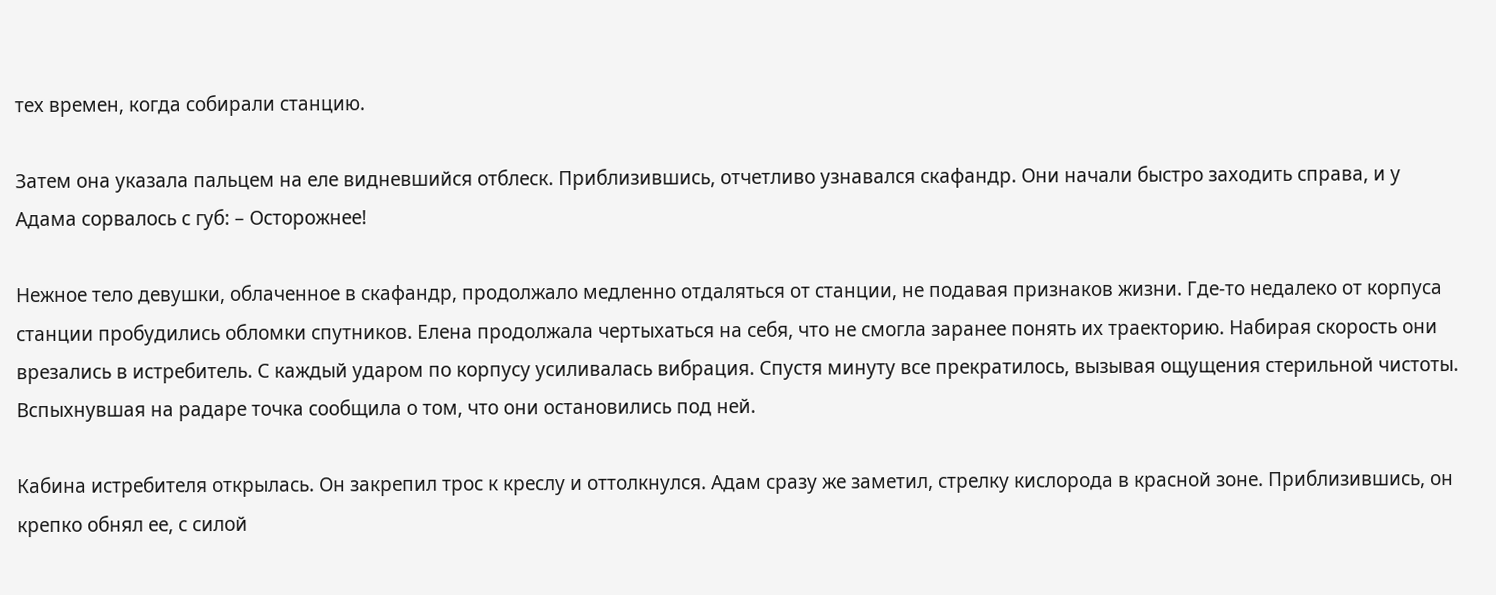тех времен, когда собирали станцию.

Затем она указала пальцем на еле видневшийся отблеск. Приблизившись, отчетливо узнавался скафандр. Они начали быстро заходить справа, и у Адама сорвалось с губ: – Осторожнее!

Нежное тело девушки, облаченное в скафандр, продолжало медленно отдаляться от станции, не подавая признаков жизни. Где-то недалеко от корпуса станции пробудились обломки спутников. Елена продолжала чертыхаться на себя, что не смогла заранее понять их траекторию. Набирая скорость они врезались в истребитель. С каждый ударом по корпусу усиливалась вибрация. Спустя минуту все прекратилось, вызывая ощущения стерильной чистоты. Вспыхнувшая на радаре точка сообщила о том, что они остановились под ней.

Кабина истребителя открылась. Он закрепил трос к креслу и оттолкнулся. Адам сразу же заметил, стрелку кислорода в красной зоне. Приблизившись, он крепко обнял ее, с силой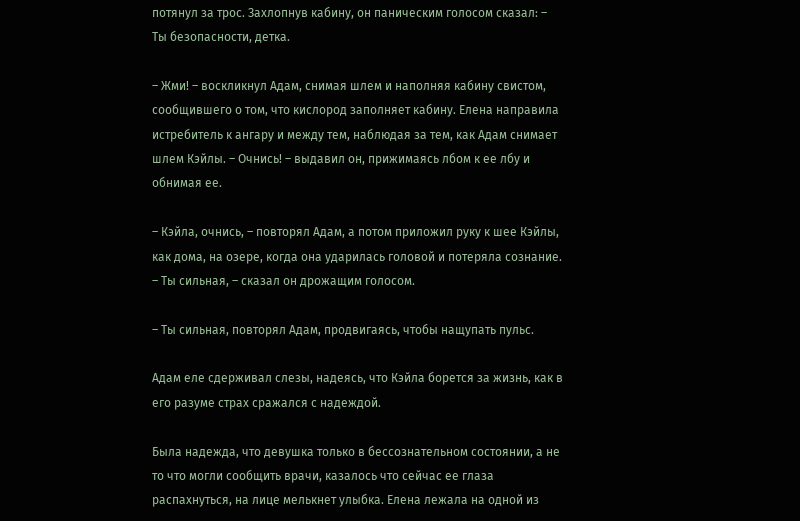потянул за трос. Захлопнув кабину, он паническим голосом сказал: – Ты безопасности, детка.

– Жми! – воскликнул Адам, снимая шлем и наполняя кабину свистом, сообщившего о том, что кислород заполняет кабину. Елена направила истребитель к ангару и между тем, наблюдая за тем, как Адам снимает шлем Кэйлы. – Очнись! – выдавил он, прижимаясь лбом к ее лбу и обнимая ее.

– Кэйла, очнись, – повторял Адам, а потом приложил руку к шее Кэйлы, как дома, на озере, когда она ударилась головой и потеряла сознание. – Ты сильная, – сказал он дрожащим голосом.

– Ты сильная, повторял Адам, продвигаясь, чтобы нащупать пульс.

Адам еле сдерживал слезы, надеясь, что Кэйла борется за жизнь, как в его разуме страх сражался с надеждой.

Была надежда, что девушка только в бессознательном состоянии, а не то что могли сообщить врачи, казалось что сейчас ее глаза распахнуться, на лице мелькнет улыбка. Елена лежала на одной из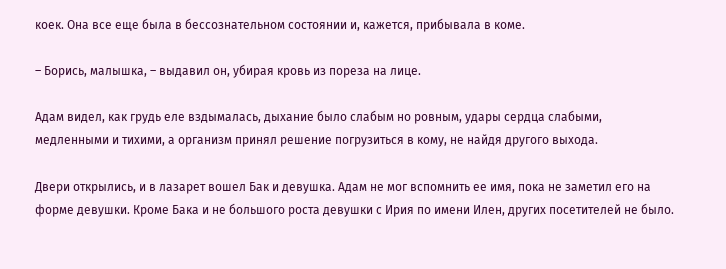коек. Она все еще была в бессознательном состоянии и, кажется, прибывала в коме.

– Борись, малышка, – выдавил он, убирая кровь из пореза на лице.

Адам видел, как грудь еле вздымалась, дыхание было слабым но ровным, удары сердца слабыми, медленными и тихими, а организм принял решение погрузиться в кому, не найдя другого выхода.

Двери открылись, и в лазарет вошел Бак и девушка. Адам не мог вспомнить ее имя, пока не заметил его на форме девушки. Кроме Бака и не большого роста девушки с Ирия по имени Илен, других посетителей не было.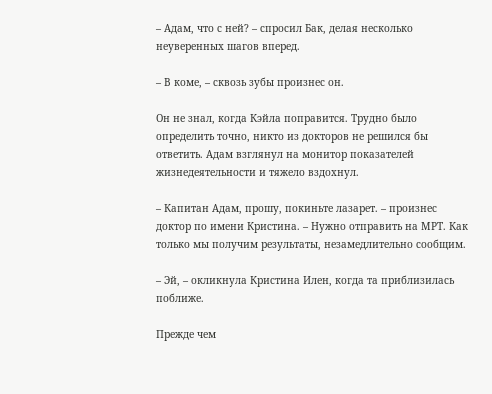– Адам, что с ней? – спросил Бак, делая несколько неуверенных шагов вперед.

– В коме, – сквозь зубы произнес он.

Он не знал, когда Кэйла поправится. Трудно было определить точно, никто из докторов не решился бы ответить. Адам взглянул на монитор показателей жизнедеятельности и тяжело вздохнул.

– Капитан Адам, прошу, покиньте лазарет. – произнес доктор по имени Кристина. – Нужно отправить на МРТ. Как только мы получим результаты, незамедлительно сообщим.

– Эй, – окликнула Кристина Илен, когда та приблизилась поближе.

Прежде чем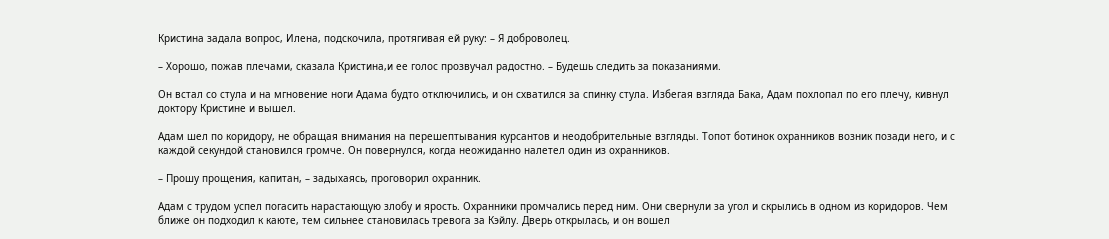Кристина задала вопрос, Илена, подскочила, протягивая ей руку: – Я доброволец.

– Хорошо, пожав плечами, сказала Кристина,и ее голос прозвучал радостно. – Будешь следить за показаниями.

Он встал со стула и на мгновение ноги Адама будто отключились, и он схватился за спинку стула. Избегая взгляда Бака, Адам похлопал по его плечу, кивнул доктору Кристине и вышел.

Адам шел по коридору, не обращая внимания на перешептывания курсантов и неодобрительные взгляды. Топот ботинок охранников возник позади него, и с каждой секундой становился громче. Он повернулся, когда неожиданно налетел один из охранников.

– Прошу прощения, капитан, – задыхаясь, проговорил охранник.

Адам с трудом успел погасить нарастающую злобу и ярость. Охранники промчались перед ним. Они свернули за угол и скрылись в одном из коридоров. Чем ближе он подходил к каюте, тем сильнее становилась тревога за Кэйлу. Дверь открылась, и он вошел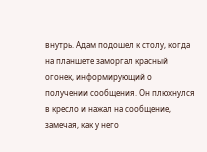внутрь. Адам подошел к столу, когда на планшете заморгал красный огонек, информирующий о получении сообщения. Он плюхнулся в кресло и нажал на сообщение, замечая, как у него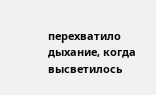перехватило дыхание, когда высветилось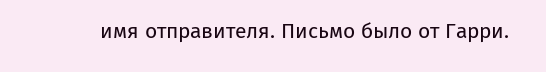имя отправителя. Письмо было от Гарри.